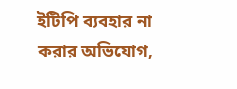ইটিপি ব্যবহার না করার অভিযোগ,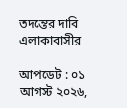তদন্তের দাবি এলাকাবাসীর

আপডেট : ০১ আগস্ট ২০২৬,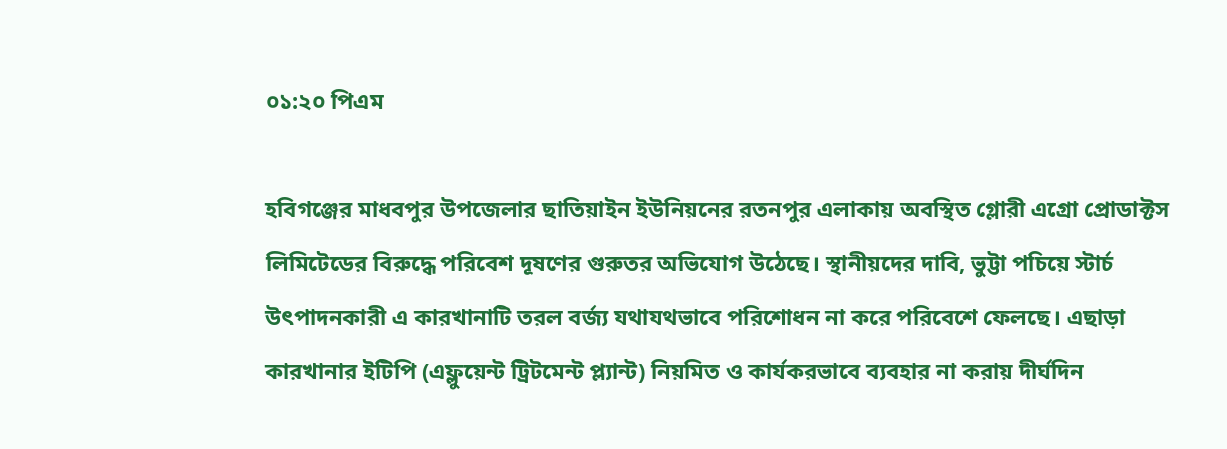০১:২০ পিএম

হবিগঞ্জের মাধবপুর উপজেলার ছাতিয়াইন ইউনিয়নের রতনপুর এলাকায় অবস্থিত গ্লোরী এগ্রো প্রোডাক্টস লিমিটেডের বিরুদ্ধে পরিবেশ দূষণের গুরুতর অভিযোগ উঠেছে। স্থানীয়দের দাবি, ভুট্টা পচিয়ে স্টার্চ উৎপাদনকারী এ কারখানাটি তরল বর্জ্য যথাযথভাবে পরিশোধন না করে পরিবেশে ফেলছে। এছাড়া কারখানার ইটিপি (এফ্লুয়েন্ট ট্রিটমেন্ট প্ল্যান্ট) নিয়মিত ও কার্যকরভাবে ব্যবহার না করায় দীর্ঘদিন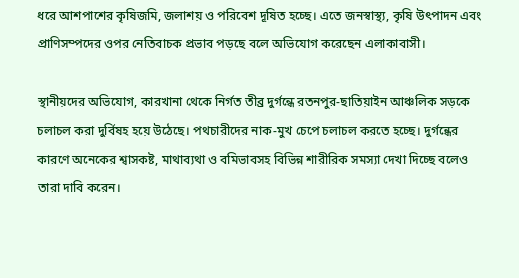ধরে আশপাশের কৃষিজমি, জলাশয় ও পরিবেশ দূষিত হচ্ছে। এতে জনস্বাস্থ্য, কৃষি উৎপাদন এবং প্রাণিসম্পদের ওপর নেতিবাচক প্রভাব পড়ছে বলে অভিযোগ করেছেন এলাকাবাসী।

স্থানীয়দের অভিযোগ, কারখানা থেকে নির্গত তীব্র দুর্গন্ধে রতনপুর-ছাতিয়াইন আঞ্চলিক সড়কে চলাচল করা দুর্বিষহ হয়ে উঠেছে। পথচারীদের নাক-মুখ চেপে চলাচল করতে হচ্ছে। দুর্গন্ধের কারণে অনেকের শ্বাসকষ্ট, মাথাব্যথা ও বমিভাবসহ বিভিন্ন শারীরিক সমস্যা দেখা দিচ্ছে বলেও তারা দাবি করেন।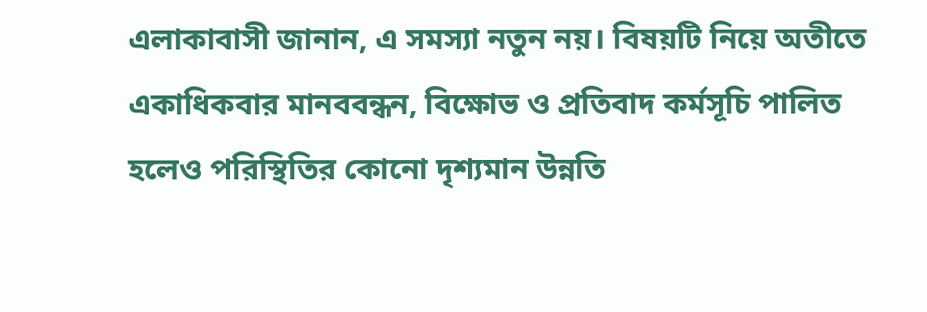এলাকাবাসী জানান, এ সমস্যা নতুন নয়। বিষয়টি নিয়ে অতীতে একাধিকবার মানববন্ধন, বিক্ষোভ ও প্রতিবাদ কর্মসূচি পালিত হলেও পরিস্থিতির কোনো দৃশ্যমান উন্নতি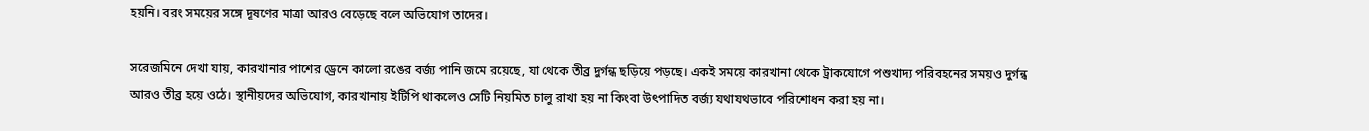হয়নি। বরং সময়ের সঙ্গে দূষণের মাত্রা আরও বেড়েছে বলে অভিযোগ তাদের।

সরেজমিনে দেখা যায়, কারখানার পাশের ড্রেনে কালো রঙের বর্জ্য পানি জমে রয়েছে, যা থেকে তীব্র দুর্গন্ধ ছড়িয়ে পড়ছে। একই সময়ে কারখানা থেকে ট্রাকযোগে পশুখাদ্য পরিবহনের সময়ও দুর্গন্ধ আরও তীব্র হয়ে ওঠে। স্থানীয়দের অভিযোগ, কারখানায় ইটিপি থাকলেও সেটি নিয়মিত চালু রাখা হয় না কিংবা উৎপাদিত বর্জ্য যথাযথভাবে পরিশোধন করা হয় না।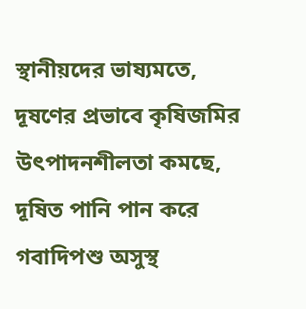স্থানীয়দের ভাষ্যমতে, দূষণের প্রভাবে কৃষিজমির উৎপাদনশীলতা কমছে, দূষিত পানি পান করে গবাদিপশু অসুস্থ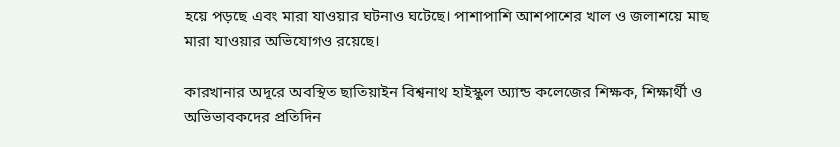হয়ে পড়ছে এবং মারা যাওয়ার ঘটনাও ঘটেছে। পাশাপাশি আশপাশের খাল ও জলাশয়ে মাছ মারা যাওয়ার অভিযোগও রয়েছে।

কারখানার অদূরে অবস্থিত ছাতিয়াইন বিশ্বনাথ হাইস্কুল অ্যান্ড কলেজের শিক্ষক, শিক্ষার্থী ও অভিভাবকদের প্রতিদিন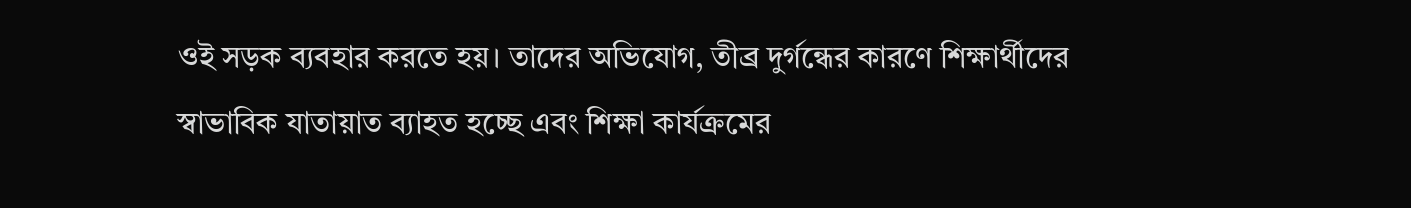ওই সড়ক ব্যবহার করতে হয়। তাদের অভিযোগ, তীব্র দুর্গন্ধের কারণে শিক্ষার্থীদের স্বাভাবিক যাতায়াত ব্যাহত হচ্ছে এবং শিক্ষা কার্যক্রমের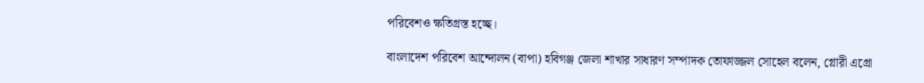পরিবেশও ক্ষতিগ্রস্ত হচ্ছে।

বাংলাদেশ পরিবেশ আন্দোলন (বাপা) হবিগঞ্জ জেলা শাখার সাধারণ সম্পাদক তোফাজ্জল সোহেল বলেন, গ্লোরী এগ্রো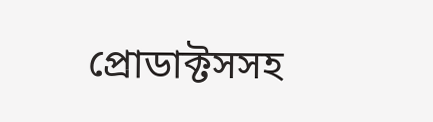প্রোডাক্টসসহ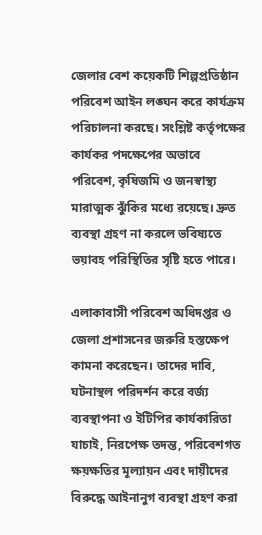জেলার বেশ কয়েকটি শিল্পপ্রতিষ্ঠান পরিবেশ আইন লঙ্ঘন করে কার্যক্রম পরিচালনা করছে। সংশ্লিষ্ট কর্তৃপক্ষের কার্যকর পদক্ষেপের অভাবে পরিবেশ, কৃষিজমি ও জনস্বাস্থ্য মারাত্মক ঝুঁকির মধ্যে রয়েছে। দ্রুত ব্যবস্থা গ্রহণ না করলে ভবিষ্যতে ভয়াবহ পরিস্থিতির সৃষ্টি হতে পারে।

এলাকাবাসী পরিবেশ অধিদপ্তর ও জেলা প্রশাসনের জরুরি হস্তক্ষেপ কামনা করেছেন। তাদের দাবি, ঘটনাস্থল পরিদর্শন করে বর্জ্য ব্যবস্থাপনা ও ইটিপির কার্যকারিতা যাচাই, নিরপেক্ষ তদন্ত, পরিবেশগত ক্ষয়ক্ষতির মূল্যায়ন এবং দায়ীদের বিরুদ্ধে আইনানুগ ব্যবস্থা গ্রহণ করা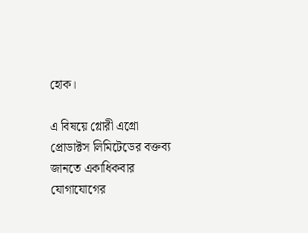হোক।

এ বিষয়ে গ্লোরী এগ্রো প্রোডাক্টস লিমিটেডের বক্তব্য জানতে একাধিকবার যোগাযোগের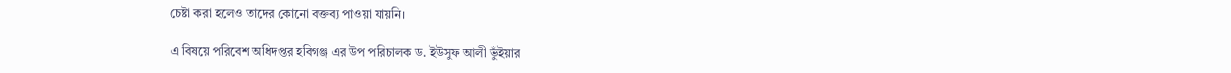চেষ্টা করা হলেও তাদের কোনো বক্তব্য পাওয়া যায়নি।

এ বিষয়ে পরিবেশ অধিদপ্তর হবিগঞ্জ এর উপ পরিচালক ড. ইউসুফ আলী ভুঁইয়ার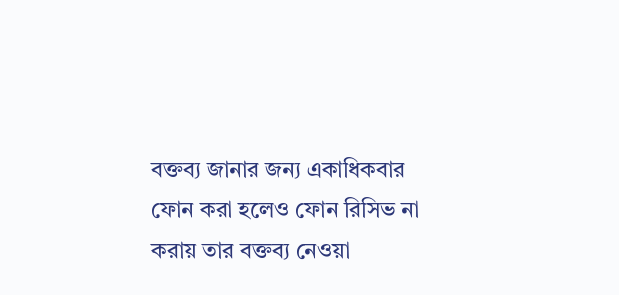বক্তব্য জানার জন্য একাধিকবার ফোন করা হলেও ফোন রিসিভ না করায় তার বক্তব্য নেওয়া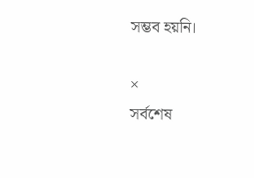সম্ভব হয়নি।

×
সর্বশেষ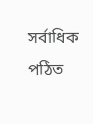সর্বাধিক পঠিত